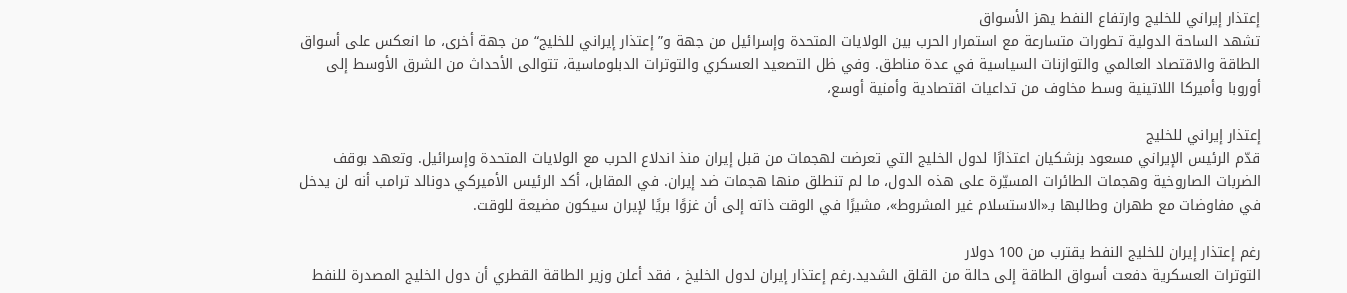إعتذار إيراني للخليج وارتفاع النفط يهز الأسواق
تشهد الساحة الدولية تطورات متسارعة مع استمرار الحرب بين الولايات المتحدة وإسرائيل من جهة و” إعتذار إيراني للخليج“ من جهة أخرى، ما انعكس على أسواق الطاقة والاقتصاد العالمي والتوازنات السياسية في عدة مناطق. وفي ظل التصعيد العسكري والتوترات الدبلوماسية، تتوالى الأحداث من الشرق الأوسط إلى أوروبا وأميركا اللاتينية وسط مخاوف من تداعيات اقتصادية وأمنية أوسع،

إعتذار إيراني للخليج
قدّم الرئيس الإيراني مسعود بزشكيان اعتذارًا لدول الخليج التي تعرضت لهجمات من قبل إيران منذ اندلاع الحرب مع الولايات المتحدة وإسرائيل. وتعهد بوقف الضربات الصاروخية وهجمات الطائرات المسيّرة على هذه الدول، ما لم تنطلق منها هجمات ضد إيران. في المقابل، أكد الرئيس الأميركي دونالد ترامب أنه لن يدخل في مفاوضات مع طهران وطالبها بـ«الاستسلام غير المشروط»، مشيرًا في الوقت ذاته إلى أن غزوًا بريًا لإيران سيكون مضيعة للوقت.

رغم إعتذار إيران للخليج النفط يقترب من 100 دولار
التوترات العسكرية دفعت أسواق الطاقة إلى حالة من القلق الشديد.رغم إعتذار إيران لدول الخليخ ، فقد أعلن وزير الطاقة القطري أن دول الخليج المصدرة للنفط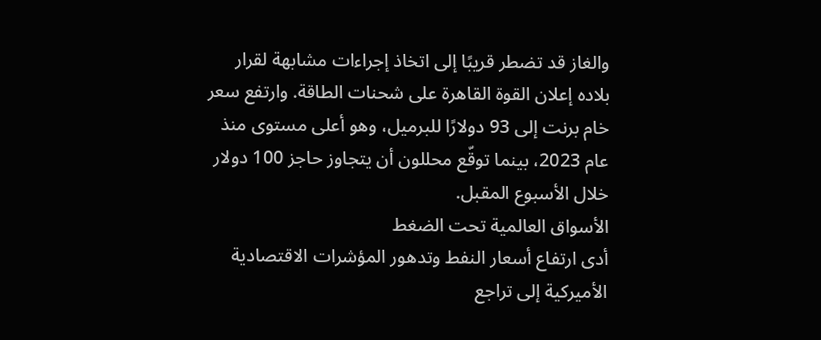والغاز قد تضطر قريبًا إلى اتخاذ إجراءات مشابهة لقرار بلاده إعلان القوة القاهرة على شحنات الطاقة. وارتفع سعر خام برنت إلى 93 دولارًا للبرميل، وهو أعلى مستوى منذ عام 2023، بينما توقّع محللون أن يتجاوز حاجز 100 دولار خلال الأسبوع المقبل.
الأسواق العالمية تحت الضغط
أدى ارتفاع أسعار النفط وتدهور المؤشرات الاقتصادية الأميركية إلى تراجع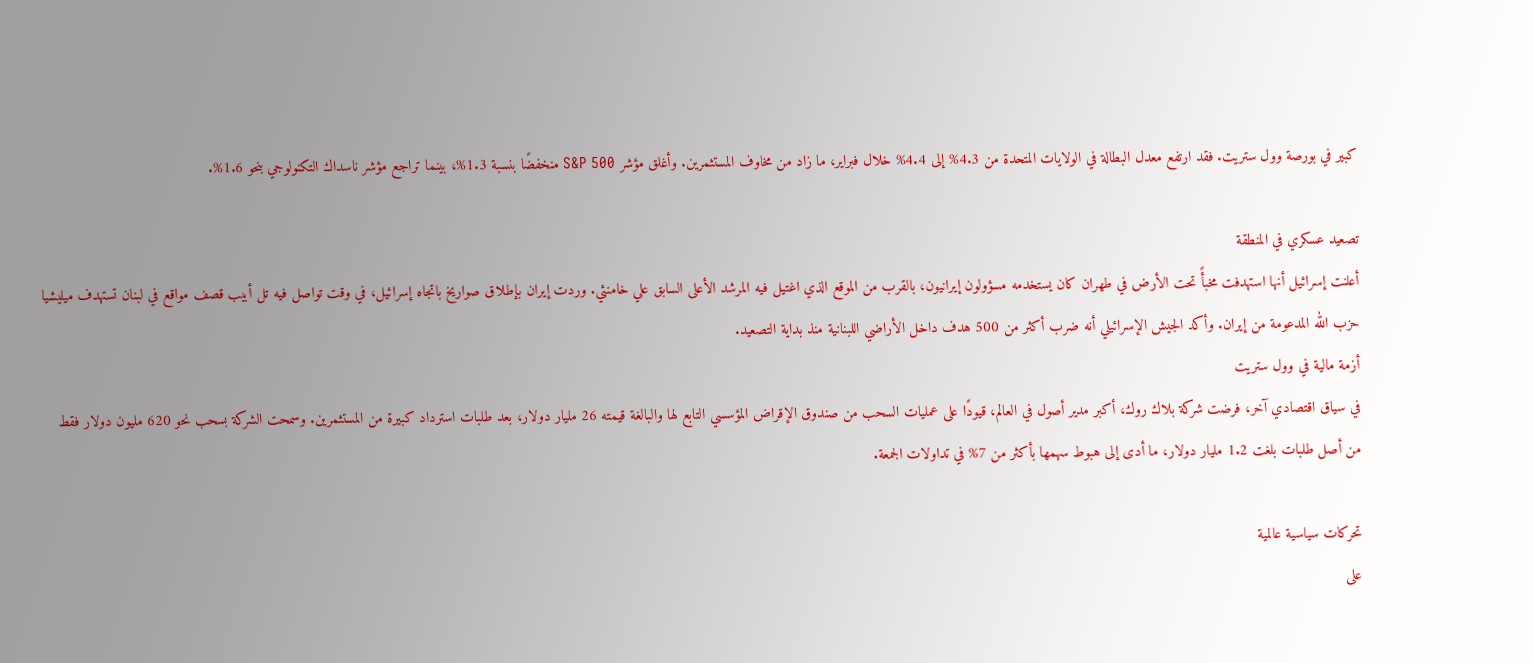كبير في بورصة وول ستريت. فقد ارتفع معدل البطالة في الولايات المتحدة من 4.3% إلى 4.4% خلال فبراير، ما زاد من مخاوف المستثمرين. وأغلق مؤشر S&P 500 منخفضًا بنسبة 1.3%، بينما تراجع مؤشر ناسداك التكنولوجي بنحو 1.6%.

تصعيد عسكري في المنطقة
أعلنت إسرائيل أنها استهدفت مخبأً تحت الأرض في طهران كان يستخدمه مسؤولون إيرانيون، بالقرب من الموقع الذي اغتيل فيه المرشد الأعلى السابق علي خامنئي. وردت إيران بإطلاق صواريخ باتجاه إسرائيل، في وقت تواصل فيه تل أبيب قصف مواقع في لبنان تستهدف ميليشيا حزب الله المدعومة من إيران. وأكد الجيش الإسرائيلي أنه ضرب أكثر من 500 هدف داخل الأراضي اللبنانية منذ بداية التصعيد.
أزمة مالية في وول ستريت
في سياق اقتصادي آخر، فرضت شركة بلاك روك، أكبر مدير أصول في العالم، قيودًا على عمليات السحب من صندوق الإقراض المؤسسي التابع لها والبالغة قيمته 26 مليار دولار، بعد طلبات استرداد كبيرة من المستثمرين. وسمحت الشركة بسحب نحو 620 مليون دولار فقط من أصل طلبات بلغت 1.2 مليار دولار، ما أدى إلى هبوط سهمها بأكثر من 7% في تداولات الجمعة.

تحركات سياسية عالمية
على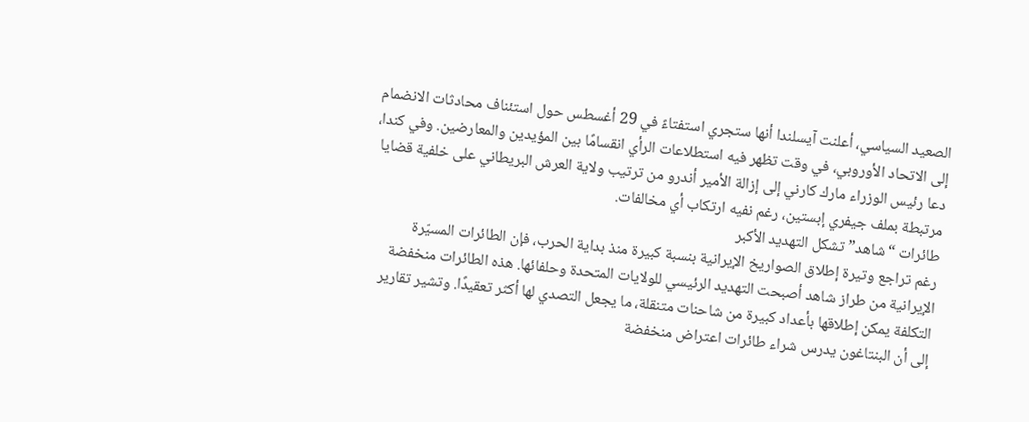الصعيد السياسي، أعلنت آيسلندا أنها ستجري استفتاءً في 29 أغسطس حول استئناف محادثات الانضمام إلى الاتحاد الأوروبي، في وقت تظهر فيه استطلاعات الرأي انقسامًا بين المؤيدين والمعارضين. وفي كندا، دعا رئيس الوزراء مارك كارني إلى إزالة الأمير أندرو من ترتيب ولاية العرش البريطاني على خلفية قضايا مرتبطة بملف جيفري إبستين، رغم نفيه ارتكاب أي مخالفات.
طائرات “شاهد” تشكل التهديد الأكبر
رغم تراجع وتيرة إطلاق الصواريخ الإيرانية بنسبة كبيرة منذ بداية الحرب، فإن الطائرات المسيّرة الإيرانية من طراز شاهد أصبحت التهديد الرئيسي للولايات المتحدة وحلفائها. هذه الطائرات منخفضة التكلفة يمكن إطلاقها بأعداد كبيرة من شاحنات متنقلة، ما يجعل التصدي لها أكثر تعقيدًا. وتشير تقارير إلى أن البنتاغون يدرس شراء طائرات اعتراض منخفضة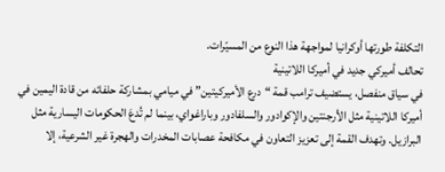التكلفة طورتها أوكرانيا لمواجهة هذا النوع من المسيّرات.
تحالف أميركي جديد في أميركا اللاتينية
في سياق منفصل، يستضيف ترامب قمة “درع الأميركيتين” في ميامي بمشاركة حلفائه من قادة اليمين في أميركا اللاتينية مثل الأرجنتين والإكوادور والسلفادور وباراغواي، بينما لم تُدعَ الحكومات اليسارية مثل البرازيل. وتهدف القمة إلى تعزيز التعاون في مكافحة عصابات المخدرات والهجرة غير الشرعية، إلا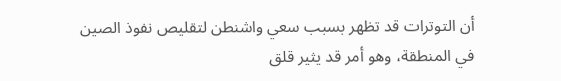أن التوترات قد تظهر بسبب سعي واشنطن لتقليص نفوذ الصين في المنطقة، وهو أمر قد يثير قلق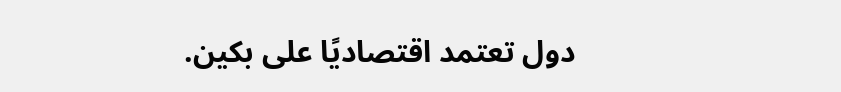دول تعتمد اقتصاديًا على بكين.